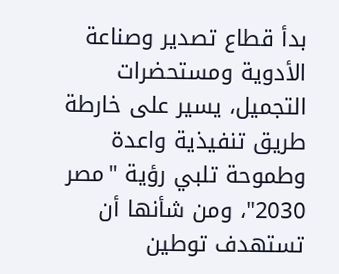بدأ قطاع تصدير وصناعة الأدوية ومستحضرات التجميل، يسير على خارطة طريق تنفيذية واعدة وطموحة تلبي رؤية "مصر 2030"، ومن شأنها أن تستهدف توطين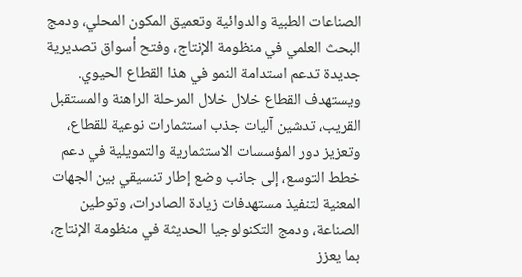الصناعات الطبية والدوائية وتعميق المكون المحلي، ودمج البحث العلمي في منظومة الإنتاج، وفتح أسواق تصديرية جديدة تدعم استدامة النمو في هذا القطاع الحيوي.
ويستهدف القطاع خلال خلال المرحلة الراهنة والمستقبل القريب، تدشين آليات جذب استثمارات نوعية للقطاع، وتعزيز دور المؤسسات الاستثمارية والتمويلية في دعم خطط التوسع، إلى جانب وضع إطار تنسيقي بين الجهات المعنية لتنفيذ مستهدفات زيادة الصادرات، وتوطين الصناعة، ودمج التكنولوجيا الحديثة في منظومة الإنتاج، بما يعزز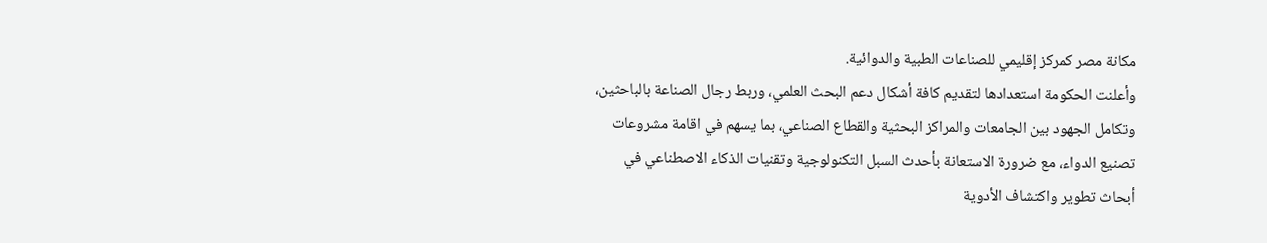مكانة مصر كمركز إقليمي للصناعات الطبية والدوائية.
وأعلنت الحكومة استعدادها لتقديم كافة أشكال دعم البحث العلمي، وربط رجال الصناعة بالباحثين، وتكامل الجهود بين الجامعات والمراكز البحثية والقطاع الصناعي، بما يسهم في اقامة مشروعات تصنيع الدواء، مع ضرورة الاستعانة بأحدث السبل التكنولوجية وتقنيات الذكاء الاصطناعي في أبحاث تطوير واكتشاف الأدوية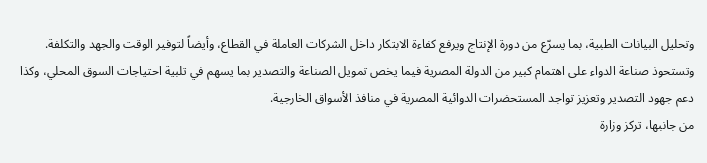وتحليل البيانات الطبية، بما يسرّع من دورة الإنتاج ويرفع كفاءة الابتكار داخل الشركات العاملة في القطاع، وأيضاً لتوفير الوقت والجهد والتكلفة.
وتستحوذ صناعة الدواء على اهتمام كبير من الدولة المصرية فيما يخص تمويل الصناعة والتصدير بما يسهم في تلبية احتياجات السوق المحلي، وكذا دعم جهود التصدير وتعزيز تواجد المستحضرات الدوائية المصرية في منافذ الأسواق الخارجية.
من جانبها، تركز وزارة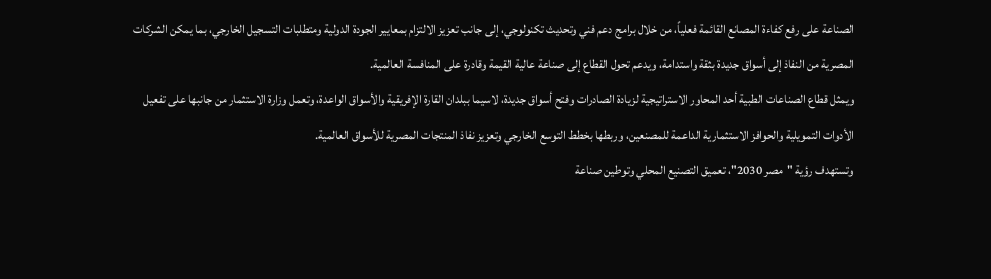الصناعة على رفع كفاءة المصانع القائمة فعلياً، من خلال برامج دعم فني وتحديث تكنولوجي، إلى جانب تعزيز الالتزام بمعايير الجودة الدولية ومتطلبات التسجيل الخارجي، بما يمكن الشركات المصرية من النفاذ إلى أسواق جديدة بثقة واستدامة، ويدعم تحول القطاع إلى صناعة عالية القيمة وقادرة على المنافسة العالمية.
ويمثل قطاع الصناعات الطبية أحد المحاور الاستراتيجية لزيادة الصادرات وفتح أسواق جديدة، لاسيما ببلدان القارة الإفريقية والأسواق الواعدة، وتعمل وزارة الاستثمار من جانبها على تفعيل الأدوات التمويلية والحوافز الاستثمارية الداعمة للمصنعين، وربطها بخطط التوسع الخارجي وتعزيز نفاذ المنتجات المصرية للأسواق العالمية.
وتستهدف رؤية "مصر 2030"، تعميق التصنيع المحلي وتوطين صناعة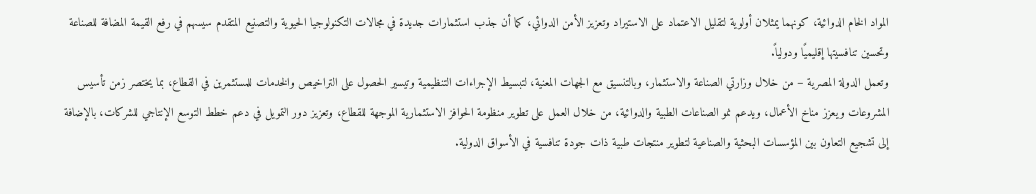المواد الخام الدوائية، كونهما يمثلان أولوية لتقليل الاعتماد على الاستيراد وتعزيز الأمن الدوائي، كما أن جذب استثمارات جديدة في مجالات التكنولوجيا الحيوية والتصنيع المتقدم سيسهم في رفع القيمة المضافة للصناعة وتحسين تنافسيتها إقليميًا ودولياً.
وتعمل الدولة المصرية – من خلال وزارتي الصناعة والاستثمار، وبالتنسيق مع الجهات المعنية، لتبسيط الإجراءات التنظيمية وتيسير الحصول على التراخيص والخدمات للمستثمرين في القطاع، بما يختصر زمن تأسيس المشروعات ويعزز مناخ الأعمال، ويدعم نمو الصناعات الطبية والدوائية، من خلال العمل على تطوير منظومة الحوافز الاستثمارية الموجهة للقطاع، وتعزيز دور التمويل في دعم خطط التوسع الإنتاجي للشركات، بالإضافة إلى تشجيع التعاون بين المؤسسات البحثية والصناعية لتطوير منتجات طبية ذات جودة تنافسية في الأسواق الدولية.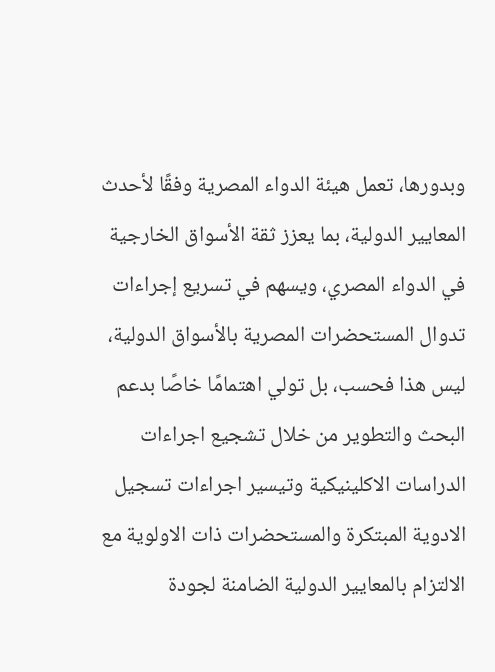وبدورها، تعمل هيئة الدواء المصرية وفقًا لأحدث المعايير الدولية، بما يعزز ثقة الأسواق الخارجية في الدواء المصري، ويسهم في تسريع إجراءات تدوال المستحضرات المصرية بالأسواق الدولية، ليس هذا فحسب، بل تولي اهتمامًا خاصًا بدعم البحث والتطوير من خلال تشجيع اجراءات الدراسات الاكلينيكية وتيسير اجراءات تسجيل الادوية المبتكرة والمستحضرات ذات الاولوية مع الالتزام بالمعايير الدولية الضامنة لجودة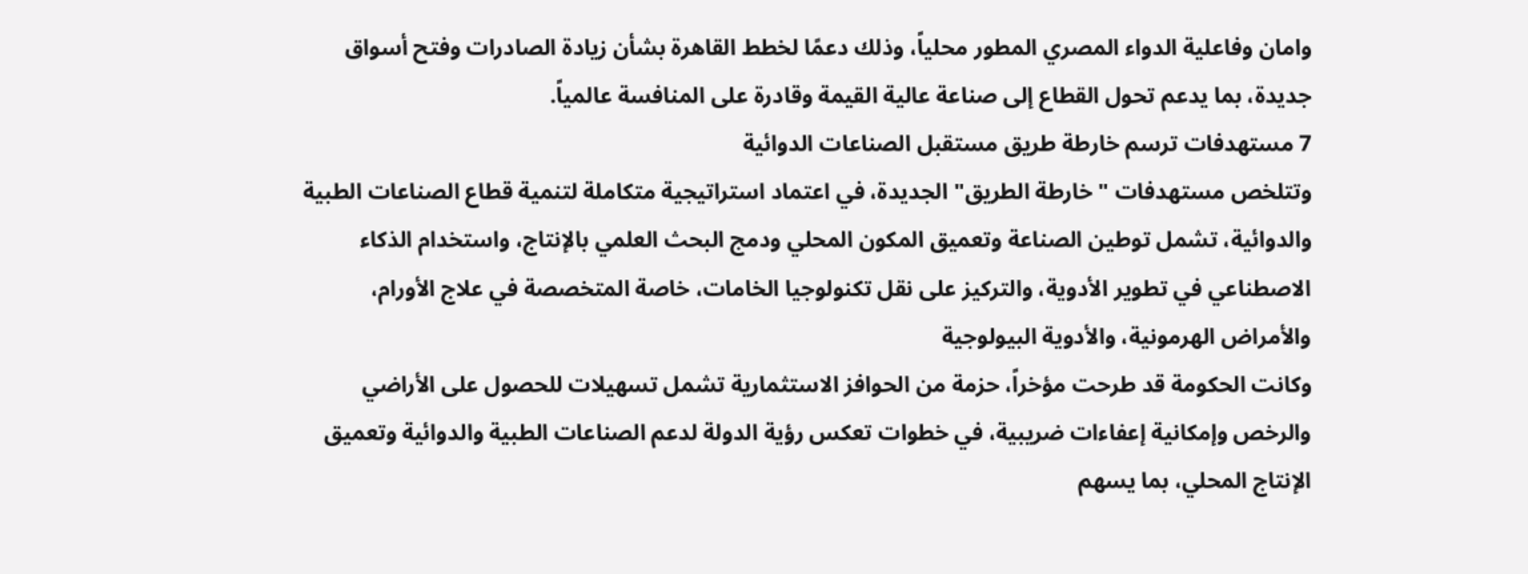وامان وفاعلية الدواء المصري المطور محلياً، وذلك دعمًا لخطط القاهرة بشأن زيادة الصادرات وفتح أسواق جديدة، بما يدعم تحول القطاع إلى صناعة عالية القيمة وقادرة على المنافسة عالمياً.
7 مستهدفات ترسم خارطة طريق مستقبل الصناعات الدوائية
وتتلخص مستهدفات "خارطة الطريق" الجديدة، في اعتماد استراتيجية متكاملة لتنمية قطاع الصناعات الطبية والدوائية، تشمل توطين الصناعة وتعميق المكون المحلي ودمج البحث العلمي بالإنتاج، واستخدام الذكاء الاصطناعي في تطوير الأدوية، والتركيز على نقل تكنولوجيا الخامات، خاصة المتخصصة في علاج الأورام، والأمراض الهرمونية، والأدوية البيولوجية
وكانت الحكومة قد طرحت مؤخراً، حزمة من الحوافز الاستثمارية تشمل تسهيلات للحصول على الأراضي والرخص وإمكانية إعفاءات ضريبية، في خطوات تعكس رؤية الدولة لدعم الصناعات الطبية والدوائية وتعميق الإنتاج المحلي، بما يسهم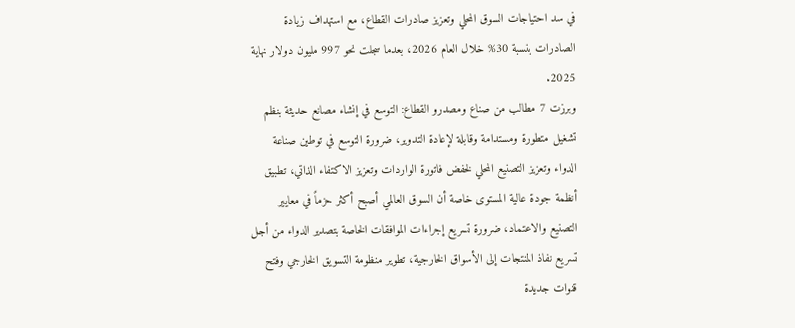في سد احتياجات السوق المحلي وتعزيز صادرات القطاع، مع استهداف زيادة الصادرات بنسبة 30% خلال العام 2026، بعدما سجلت نحو 997 مليون دولار نهاية 2025.
وبرزت 7 مطالب من صناع ومصدرو القطاع: التوسع في إنشاء مصانع حديثة بنظم تشغيل متطورة ومستدامة وقابلة لإعادة التدوير، ضرورة التوسع في توطين صناعة الدواء وتعزيز التصنيع المحلي لخفض فاتورة الواردات وتعزيز الاكتفاء الذاتي، تطبيق أنظمة جودة عالية المستوى خاصة أن السوق العالمي أصبح أكثر حزماً في معايير التصنيع والاعتماد، ضرورة تسريع إجراءات الموافقات الخاصة بتصدير الدواء من أجل تسريع نفاذ المنتجات إلى الأسواق الخارجية، تطوير منظومة التسويق الخارجي وفتح قنوات جديدة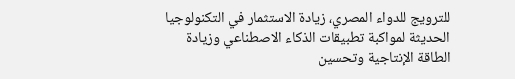للترويج للدواء المصري، زيادة الاستثمار في التكنولوجيا الحديثة لمواكبة تطبيقات الذكاء الاصطناعي وزيادة الطاقة الإنتاجية وتحسين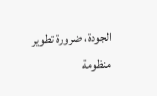الجودة، ضرورة تطوير منظومة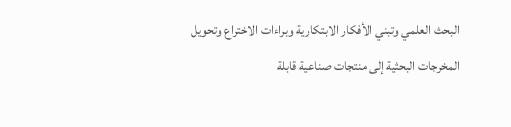البحث العلمي وتبني الأفكار الابتكارية وبراءات الاختراع وتحويل المخرجات البحثية إلى منتجات صناعية قابلة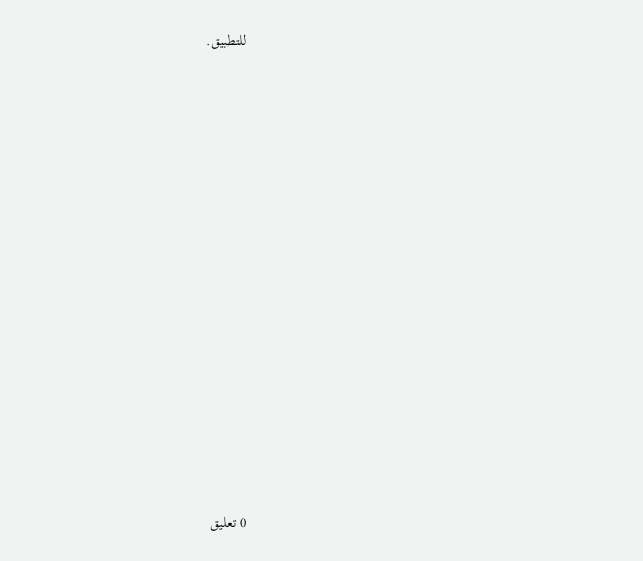للتطبيق.


















0 تعليق